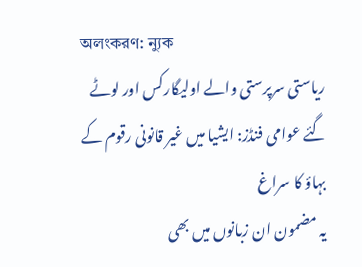অলংকরণ: ন্যুক
ریاستی سرپرستی والے اولیگارکس اور لوٹے گئے عوامی فنڈز: ایشیا میں غیر قانونی رقوم کے بہاؤ کا سراغ
یہ مضمون ان زبانوں میں بھی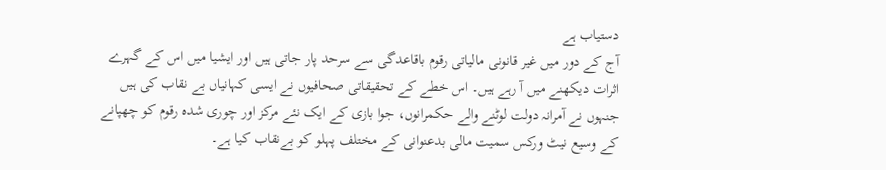دستیاب ہے
آج کے دور میں غیر قانونی مالیاتی رقوم باقاعدگی سے سرحد پار جاتی ہیں اور ایشیا میں اس کے گہرے اثرات دیکھنے میں آ رہے ہیں۔ اس خطے کے تحقیقاتی صحافیوں نے ایسی کہانیاں بے نقاب کی ہیں جنہوں نے آمرانہ دولت لوٹنے والے حکمرانوں، جوا بازی کے ایک نئے مرکز اور چوری شدہ رقوم کو چھپانے کے وسیع نیٹ ورکس سمیت مالی بدعنوانی کے مختلف پہلو کو بےنقاب کیا ہے۔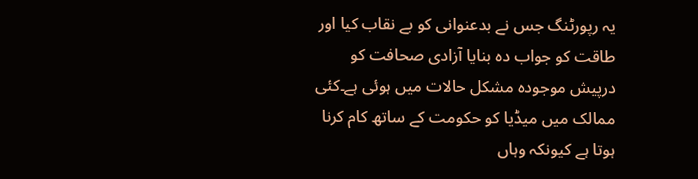یہ رپورٹنگ جس نے بدعنوانی کو بے نقاب کیا اور طاقت کو جواب دہ بنایا آزادی صحافت کو درپیش موجودہ مشکل حالات میں ہوئی ہے۔کئی ممالک میں میڈیا کو حکومت کے ساتھ کام کرنا ہوتا ہے کیونکہ وہاں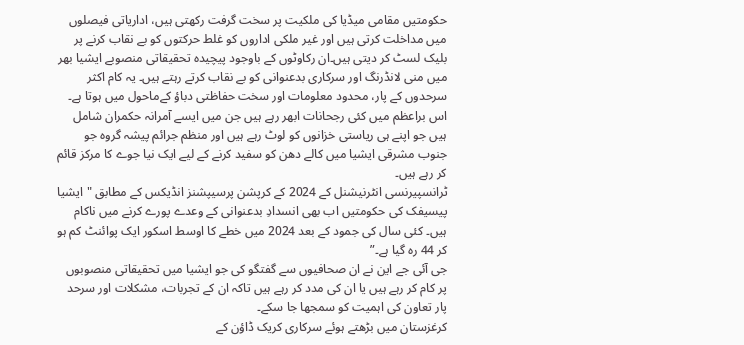حکومتیں مقامی میڈیا کی ملکیت پر سخت گرفت رکھتی ہیں، اداریاتی فیصلوں میں مداخلت کرتی ہیں اور غیر ملکی اداروں کو غلط حرکتوں کو بے نقاب کرنے پر بلیک لسٹ کر دیتی ہیں۔ان رکاوٹوں کے باوجود پیچیدہ تحقیقاتی منصوبے ایشیا بھر میں منی لانڈرنگ اور سرکاری بدعنوانی کو بے نقاب کرتے رہتے ہیں۔ یہ کام اکثر سرحدوں کے پار، محدود معلومات اور سخت حفاظتی دباؤ کےماحول میں ہوتا ہے۔ اس براعظم میں کئی رجحانات ابھر رہے ہیں جن میں ایسے آمرانہ حکمران شامل ہیں جو اپنے ہی ریاستی خزانوں کو لوٹ رہے ہیں اور منظم جرائم پیشہ گروہ جو جنوب مشرقی ایشیا میں کالے دھن کو سفید کرنے کے لیے ایک نیا جوے کا مرکز قائم کر رہے ہیں۔
ٹرانسپیرنسی انٹرنیشنل کے 2024 کے کرپشن پرسیپشنز انڈیکس کے مطابق "ایشیا پیسیفک کی حکومتیں اب بھی انسدادِ بدعنوانی کے وعدے پورے کرنے میں ناکام ہیں۔ کئی سال کی جمود کے بعد 2024 میں خطے کا اوسط اسکور ایک پوائنٹ کم ہو کر 44 رہ گیا ہے۔”
جی آئی جے این نے ان صحافیوں سے گفتگو کی جو ایشیا میں تحقیقاتی منصوبوں پر کام کر رہے ہیں یا ان کی مدد کر رہے ہیں تاکہ ان کے تجربات، مشکلات اور سرحد پار تعاون کی اہمیت کو سمجھا جا سکے۔
کرغزستان میں بڑھتے ہوئے سرکاری کریک ڈاؤن کے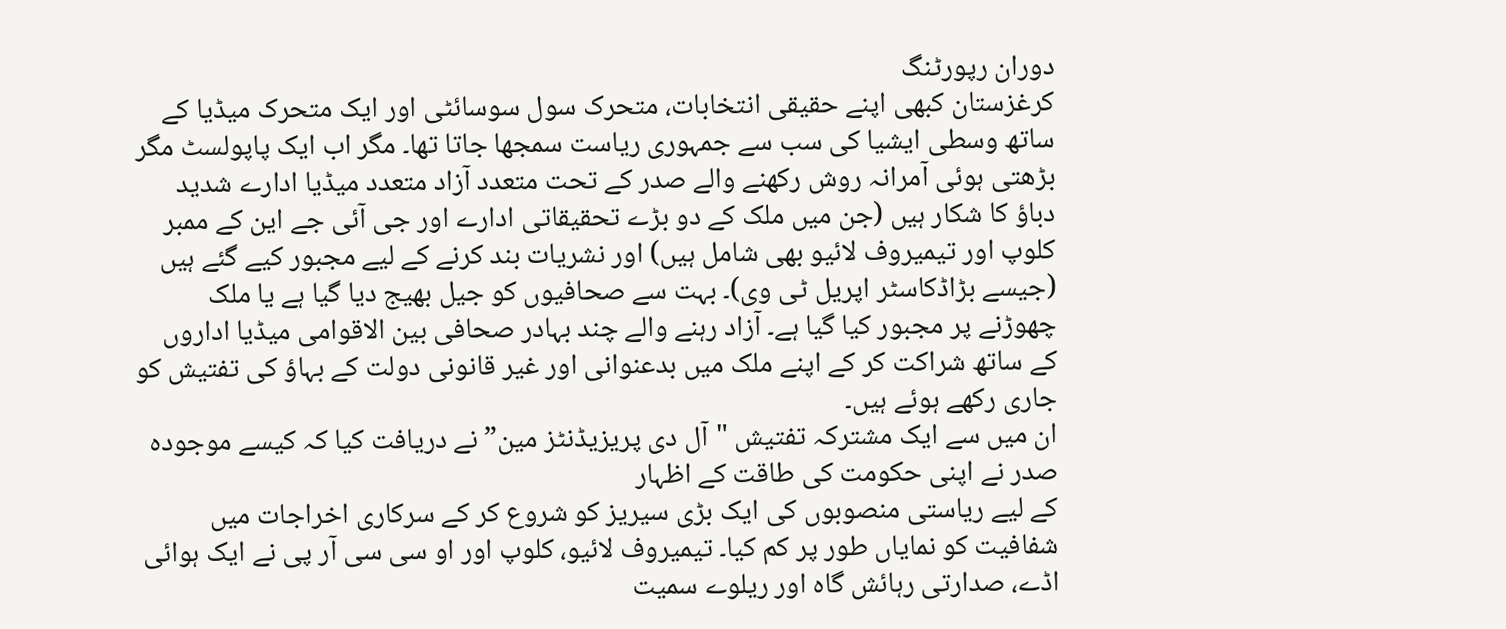دوران رپورٹنگ
کرغزستان کبھی اپنے حقیقی انتخابات، متحرک سول سوسائٹی اور ایک متحرک میڈیا کے ساتھ وسطی ایشیا کی سب سے جمہوری ریاست سمجھا جاتا تھا۔ مگر اب ایک پاپولسٹ مگر بڑھتی ہوئی آمرانہ روش رکھنے والے صدر کے تحت متعدد آزاد متعدد میڈیا ادارے شدید دباؤ کا شکار ہیں (جن میں ملک کے دو بڑے تحقیقاتی ادارے اور جی آئی جے این کے ممبر کلوپ اور تیمیروف لائیو بھی شامل ہیں) اور نشریات بند کرنے کے لیے مجبور کیے گئے ہیں (جیسے بڑاڈکاسٹر اپریل ٹی وی)۔ بہت سے صحافیوں کو جیل بھیج دیا گیا ہے یا ملک چھوڑنے پر مجبور کیا گیا ہے۔ آزاد رہنے والے چند بہادر صحافی بین الاقوامی میڈیا اداروں کے ساتھ شراکت کر کے اپنے ملک میں بدعنوانی اور غیر قانونی دولت کے بہاؤ کی تفتیش کو جاری رکھے ہوئے ہیں۔
ان میں سے ایک مشترکہ تفتیش "آل دی پریزیڈنٹز مین” نے دریافت کیا کہ کیسے موجودہ صدر نے اپنی حکومت کی طاقت کے اظہار
کے لیے ریاستی منصوبوں کی ایک بڑی سیریز کو شروع کر کے سرکاری اخراجات میں شفافیت کو نمایاں طور پر کم کیا۔ تیمیروف لائیو، کلوپ اور او سی سی آر پی نے ایک ہوائی اڈے، صدارتی رہائش گاہ اور ریلوے سمیت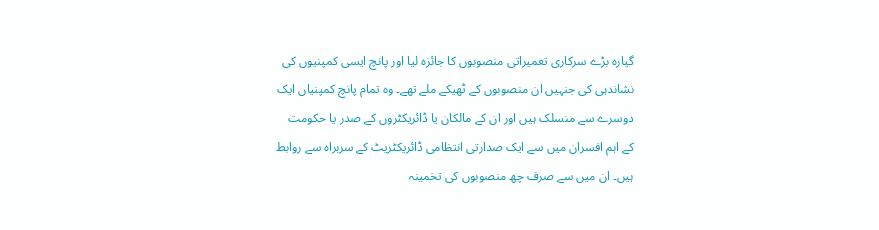گیارہ بڑے سرکاری تعمیراتی منصوبوں کا جائزہ لیا اور پانچ ایسی کمپنیوں کی نشاندہی کی جنہیں ان منصوبوں کے ٹھیکے ملے تھے۔ وہ تمام پانچ کمپنیاں ایک دوسرے سے منسلک ہیں اور ان کے مالکان یا ڈائریکٹروں کے صدر یا حکومت کے اہم افسران میں سے ایک صدارتی انتظامی ڈائریکٹریٹ کے سربراہ سے روابط ہیں۔ ان میں سے صرف چھ منصوبوں کی تخمینہ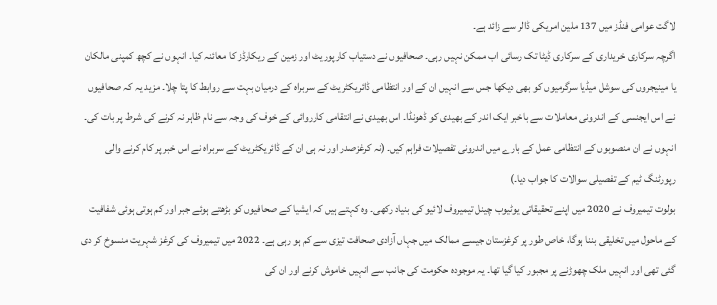لاگت عوامی فنڈز میں 137 ملین امریکی ڈالر سے زائد ہے۔
اگرچہ سرکاری خریداری کے سرکاری ڈیٹا تک رسائی اب ممکن نہیں رہی۔ صحافیوں نے دستیاب کارپوریٹ اور زمین کے ریکارڈز کا معائنہ کیا۔ انہوں نے کچھ کمپنی مالکان یا مینیجروں کی سوشل میڈیا سرگرمیوں کو بھی دیکھا جس سے انہیں ان کے اور انتظامی ڈائریکٹریٹ کے سربراہ کے درمیان بہت سے روابط کا پتا چلا۔ مزید یہ کہ صحافیوں نے اس ایجنسی کے اندرونی معاملات سے باخبر ایک اندر کے بھیدی کو ڈھونڈا۔ اس بھیدی نے انتقامی کارروائی کے خوف کی وجہ سے نام ظاہر نہ کرنے کی شرط پر بات کی۔ انہوں نے ان منصوبوں کے انتظامی عمل کے بارے میں اندرونی تفصیلات فراہم کیں۔ (نہ کرغزصدر اور نہ ہی ان کے ڈائریکٹریٹ کے سربراہ نے اس خبر پر کام کرنے والی رپورٹنگ ٹیم کے تفصیلی سوالات کا جواب دیا۔)
بولوت تیمیروف نے 2020 میں اپنے تحقیقاتی یوٹیوب چینل تیمیروف لائیو کی بنیاد رکھی۔ وہ کہتے ہیں کہ ایشیا کے صحافیوں کو بڑھتے ہوئے جبر اور کم ہوتی ہوئی شفافیت کے ماحول میں تخلیقی بننا ہوگا، خاص طور پر کرغزستان جیسے ممالک میں جہاں آزادی صحافت تیزی سے کم ہو رہی ہے۔ 2022 میں تیمیروف کی کرغز شہریت منسوخ کر دی گئی تھی اور انہیں ملک چھوڑنے پر مجبور کیا گیا تھا۔ یہ موجودہ حکومت کی جانب سے انہیں خاموش کرنے اور ان کی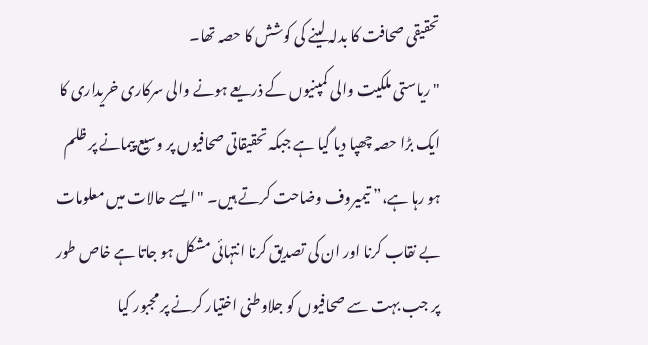تحقیقی صحافت کا بدلہ لینے کی کوشش کا حصہ تھا۔
"ریاستی ملکیت والی کمپنیوں کے ذریعے ہونے والی سرکاری خریداری کا ایک بڑا حصہ چھپا دیا گیا ہے جبکہ تحقیقاتی صحافیوں پر وسیع پیمانے پر ظلم ہو رہا ہے،” تیمیروف وضاحت کرتے ہیں۔ "ایسے حالات میں معلومات بے نقاب کرنا اور ان کی تصدیق کرنا انتہائی مشکل ہو جاتا ہے خاص طور پر جب بہت سے صحافیوں کو جلاوطنی اختیار کرنے پر مجبور کیا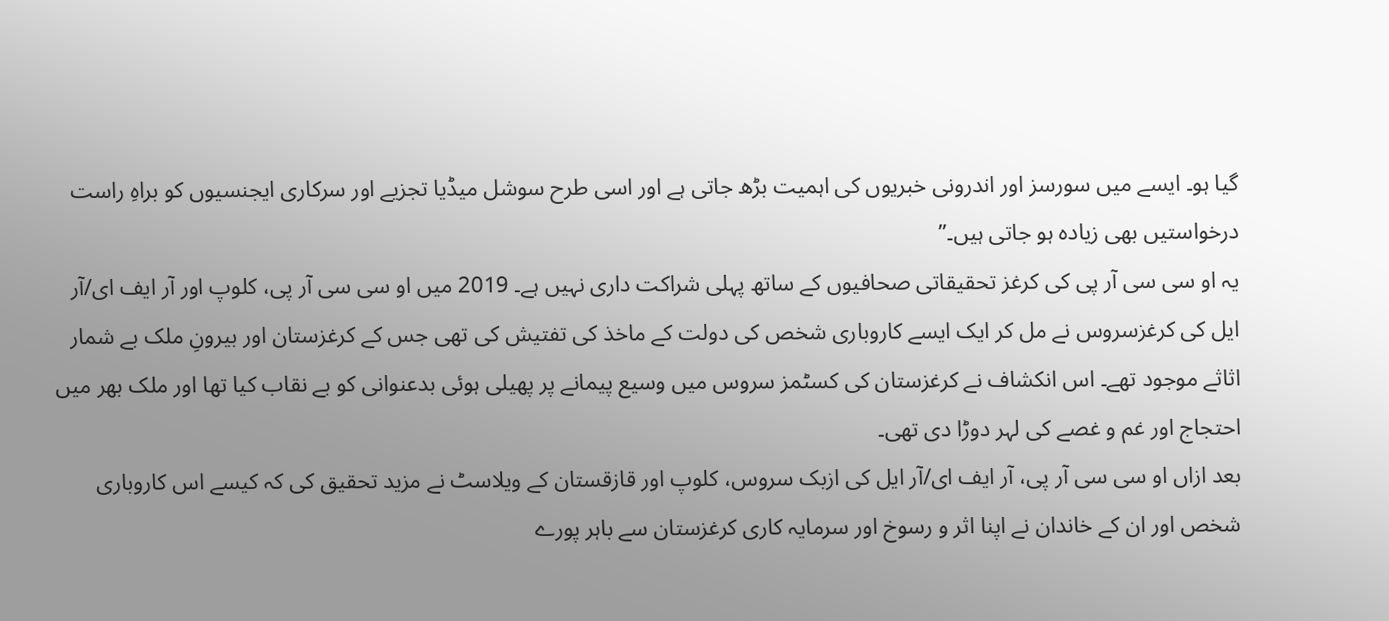گیا ہو۔ ایسے میں سورسز اور اندرونی خبریوں کی اہمیت بڑھ جاتی ہے اور اسی طرح سوشل میڈیا تجزیے اور سرکاری ایجنسیوں کو براہِ راست درخواستیں بھی زیادہ ہو جاتی ہیں۔”
یہ او سی سی آر پی کی کرغز تحقیقاتی صحافیوں کے ساتھ پہلی شراکت داری نہیں ہے۔ 2019 میں او سی سی آر پی، کلوپ اور آر ایف ای/آر ایل کی کرغزسروس نے مل کر ایک ایسے کاروباری شخص کی دولت کے ماخذ کی تفتیش کی تھی جس کے کرغزستان اور بیرونِ ملک بے شمار اثاثے موجود تھے۔ اس انکشاف نے کرغزستان کی کسٹمز سروس میں وسیع پیمانے پر پھیلی ہوئی بدعنوانی کو بے نقاب کیا تھا اور ملک بھر میں احتجاج اور غم و غصے کی لہر دوڑا دی تھی۔
بعد ازاں او سی سی آر پی، آر ایف ای/آر ایل کی ازبک سروس، کلوپ اور قازقستان کے ویلاسٹ نے مزید تحقیق کی کہ کیسے اس کاروباری شخص اور ان کے خاندان نے اپنا اثر و رسوخ اور سرمایہ کاری کرغزستان سے باہر پورے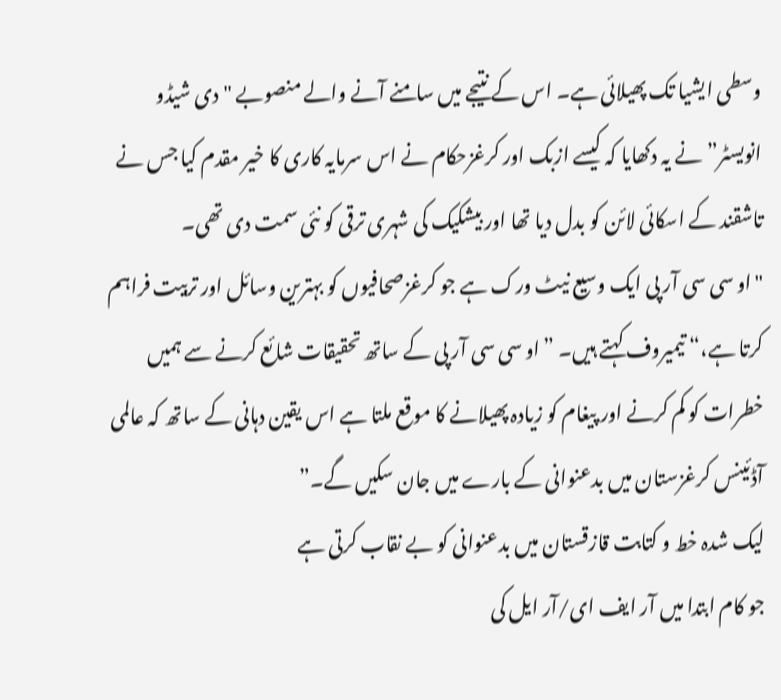وسطی ایشیا تک پھیلائی ہے۔ اس کے نتیجے میں سامنے آنے والے منصوبے "دی شیڈو انویسٹر” نے یہ دکھایا کہ کیسے ازبک اور کرغزحکام نے اس سرمایہ کاری کا خیر مقدم کیا جس نے تاشقند کے اسکائی لائن کو بدل دیا تھا اور بیشکیک کی شہری ترقی کو نئی سمت دی تھی۔
"او سی سی آر پی ایک وسیع نیٹ ورک ہے جو کرغزصحافیوں کو بہترین وسائل اور تربیت فراہم کرتا ہے،“ تیمیروف کہتے ہیں۔ ”او سی سی آر پی کے ساتھ تحقیقات شائع کرنے سے ہمیں خطرات کو کم کرنے اور پیغام کو زیادہ پھیلانے کا موقع ملتا ہے اس یقین دہانی کے ساتھ کہ عالمی آڈئینس کرغزستان میں بدعنوانی کے بارے میں جان سکیں گے۔”
لیک شدہ خط و کتابت قازقستان میں بدعنوانی کو بے نقاب کرتی ہے
جو کام ابتدا میں آر ایف ای/آر ایل کی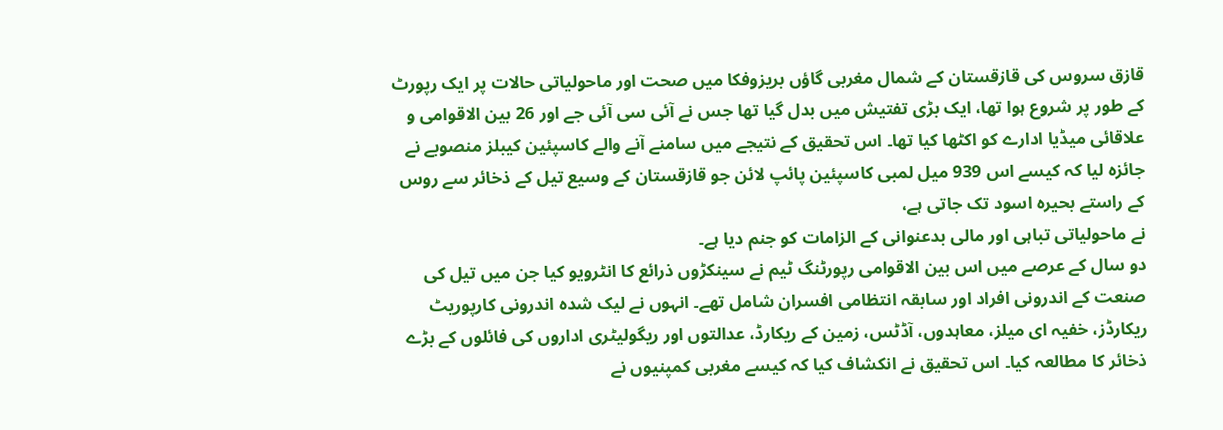قازق سروس کی قازقستان کے شمال مغربی گاؤں بریزوفکا میں صحت اور ماحولیاتی حالات پر ایک رپورٹ کے طور پر شروع ہوا تھا، ایک بڑی تفتیش میں بدل گیا تھا جس نے آئی سی آئی جے اور 26 بین الاقوامی و علاقائی میڈیا ادارے کو اکٹھا کیا تھا۔ اس تحقیق کے نتیجے میں سامنے آنے والے کاسپئین کیبلز منصوبے نے جائزہ لیا کہ کیسے اس 939 میل لمبی کاسپئین پائپ لائن جو قازقستان کے وسیع تیل کے ذخائر سے روس کے راستے بحیرہ اسود تک جاتی ہے،
نے ماحولیاتی تباہی اور مالی بدعنوانی کے الزامات کو جنم دیا ہے۔
دو سال کے عرصے میں اس بین الاقوامی رپورٹنگ ٹیم نے سینکڑوں ذرائع کا انٹرویو کیا جن میں تیل کی صنعت کے اندرونی افراد اور سابقہ انتظامی افسران شامل تھے۔ انہوں نے لیک شدہ اندرونی کارپوریٹ ریکارڈز، خفیہ ای میلز، معاہدوں، آڈٹس، زمین کے ریکارڈ، عدالتوں اور ریگولیٹری اداروں کی فائلوں کے بڑے ذخائر کا مطالعہ کیا۔ اس تحقیق نے انکشاف کیا کہ کیسے مغربی کمپنیوں نے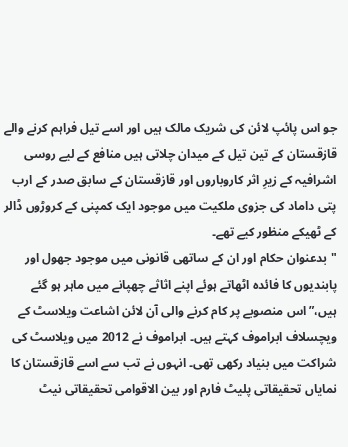جو اس پائپ لائن کی شریک مالک ہیں اور اسے تیل فراہم کرنے والے قازقستان کے تین تیل کے میدان چلاتی ہیں منافع کے لیے روسی اشرافیہ کے زیرِ اثر کاروباروں اور قازقستان کے سابق صدر کے ارب پتی داماد کی جزوی ملکیت میں موجود ایک کمپنی کے کروڑوں ڈالر کے ٹھیکے منظور کیے تھے۔
"بدعنوان حکام اور ان کے ساتھی قانونی میں موجود جھول اور پابندیوں کا فائدہ اٹھاتے ہوئے اپنے اثاثے چھپانے میں ماہر ہو گئے ہیں،” اس منصوبے پر کام کرنے والی آن لائن اشاعت ویلاسٹ کے ویچسلاف ابراموف کہتے ہیں۔ ابراموف نے 2012 میں ویلاسٹ کی شراکت میں بنیاد رکھی تھی۔ انہوں نے تب سے اسے قازقستان کا نمایاں تحقیقاتی پلیٹ فارم اور بین الاقوامی تحقیقاتی نیٹ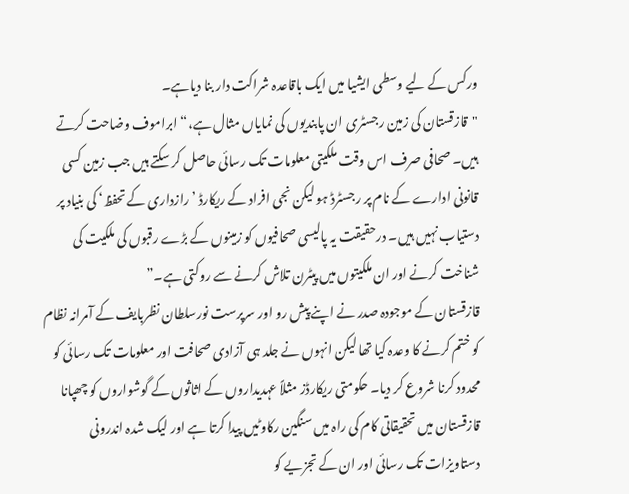ورکس کے لیے وسطی ایشیا میں ایک باقاعدہ شراکت دار بنا دیاہے۔
"قازقستان کی زمین رجسٹری ان پابندیوں کی نمایاں مثال ہے،“ ابراموف وضاحت کرتے ہیں۔ صحافی صرف اس وقت ملکیتی معلومات تک رسائی حاصل کر سکتے ہیں جب زمین کسی قانونی ادارے کے نام پر رجسٹرڈ ہو لیکن نجی افراد کے ریکارڈ ’رازداری کے تحفظ‘ کی بنیاد پر دستیاب نہیں ہیں۔ درحقیقت یہ پالیسی صحافیوں کو زمینوں کے بڑے رقبوں کی ملکیت کی شناخت کرنے اور ان ملکیتوں میں پیٹرن تلاش کرنے سے روکتی ہے۔”
قازقستان کے موجودہ صدر نے اپنے پیش رو اور سرپرست نورسلطان نظربایف کے آمرانہ نظام کو ختم کرنے کا وعدہ کیا تھا لیکن انہوں نے جلد ہی آزادی صحافت اور معلومات تک رسائی کو محدود کرنا شروع کر دیا۔ حکومتی ریکارڈز مثلاً عہدیداروں کے اثاثوں کے گوشواروں کو چھپانا قازقستان میں تحقیقاتی کام کی راہ میں سنگین رکاوٹیں پیدا کرتا ہے اور لیک شدہ اندرونی دستاویزات تک رسائی اور ان کے تجزیے کو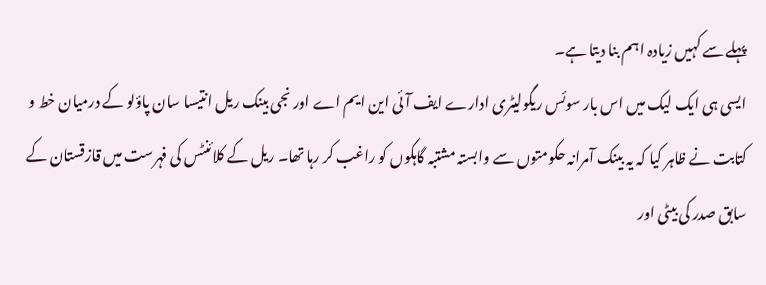پہلے سے کہیں زیادہ اہم بنا دیتا ہے۔
ایسی ہی ایک لیک میں اس بار سوئس ریگولیٹری ادارے ایف آئی این ایم اے اور نجی بینک ریل انتیسا سان پاؤلو کے درمیان خط و کتابت نے ظاہر کیا کہ یہ بینک آمرانہ حکومتوں سے وابستہ مشتبہ گاہکوں کو راغب کر رہا تھا۔ ریل کے کلائنٹس کی فہرست میں قازقستان کے سابق صدر کی بیٹی اور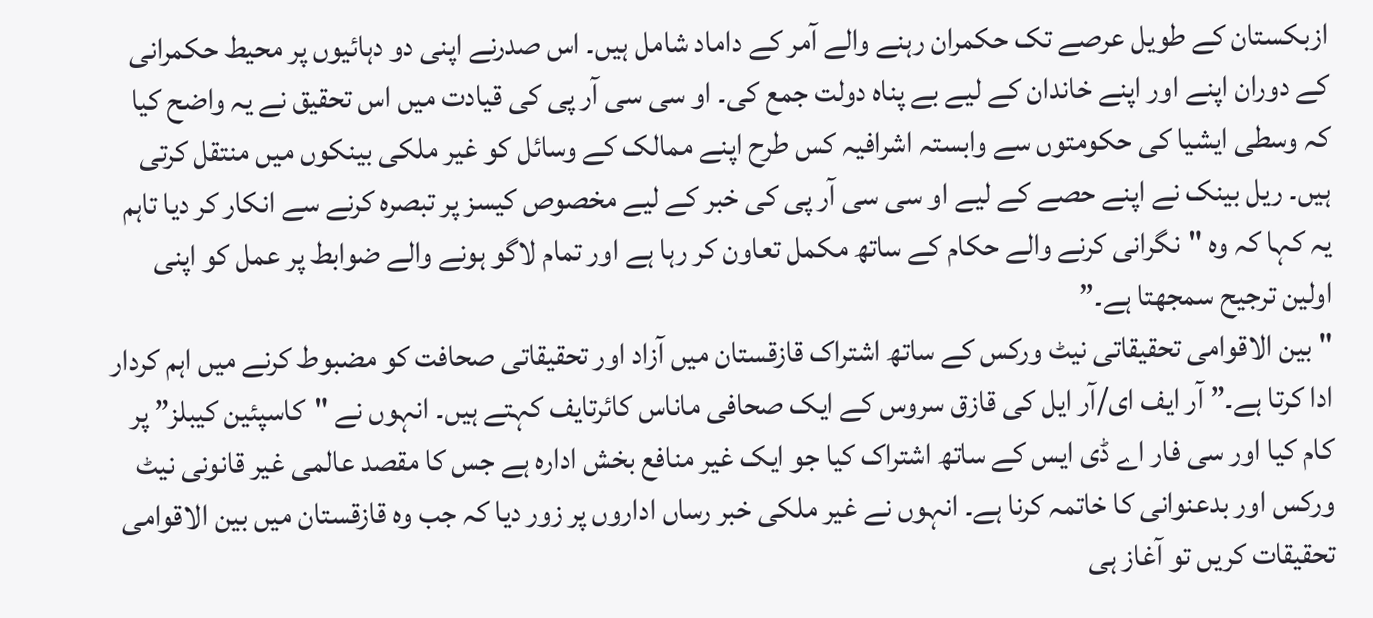ازبکستان کے طویل عرصے تک حکمران رہنے والے آمر کے داماد شامل ہیں۔ اس صدرنے اپنی دو دہائیوں پر محیط حکمرانی کے دوران اپنے اور اپنے خاندان کے لیے بے پناہ دولت جمع کی۔ او سی سی آر پی کی قیادت میں اس تحقیق نے یہ واضح کیا کہ وسطی ایشیا کی حکومتوں سے وابستہ اشرافیہ کس طرح اپنے ممالک کے وسائل کو غیر ملکی بینکوں میں منتقل کرتی ہیں۔ ریل بینک نے اپنے حصے کے لیے او سی سی آر پی کی خبر کے لیے مخصوص کیسز پر تبصرہ کرنے سے انکار کر دیا تاہم یہ کہا کہ وہ "نگرانی کرنے والے حکام کے ساتھ مکمل تعاون کر رہا ہے اور تمام لاگو ہونے والے ضوابط پر عمل کو اپنی اولین ترجیح سمجھتا ہے۔”
"بین الاقوامی تحقیقاتی نیٹ ورکس کے ساتھ اشتراک قازقستان میں آزاد اور تحقیقاتی صحافت کو مضبوط کرنے میں اہم کردار ادا کرتا ہے۔” آر ایف ای/آر ایل کی قازق سروس کے ایک صحافی ماناس کائرتایف کہتے ہیں۔ انہوں نے "کاسپئین کیبلز” پر کام کیا اور سی فار اے ڈی ایس کے ساتھ اشتراک کیا جو ایک غیر منافع بخش ادارہ ہے جس کا مقصد عالمی غیر قانونی نیٹ ورکس اور بدعنوانی کا خاتمہ کرنا ہے۔ انہوں نے غیر ملکی خبر رساں اداروں پر زور دیا کہ جب وہ قازقستان میں بین الاقوامی تحقیقات کریں تو آغاز ہی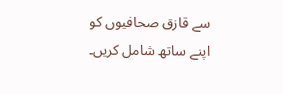سے قازق صحافیوں کو اپنے ساتھ شامل کریں۔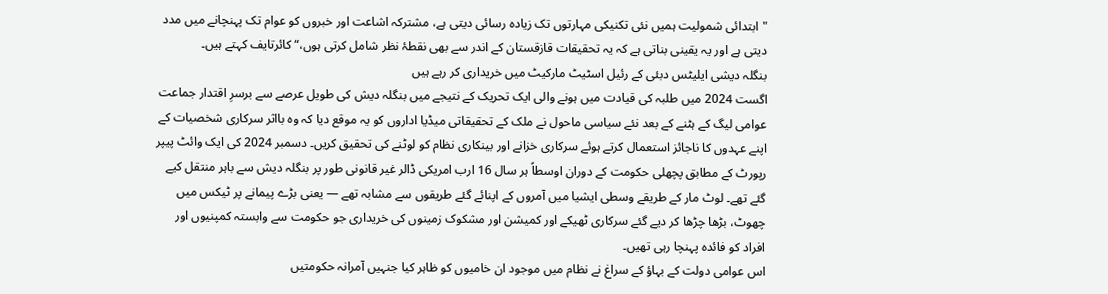"ابتدائی شمولیت ہمیں نئی تکنیکی مہارتوں تک زیادہ رسائی دیتی ہے، مشترکہ اشاعت اور خبروں کو عوام تک پہنچانے میں مدد دیتی ہے اور یہ یقینی بناتی ہے کہ یہ تحقیقات قازقستان کے اندر سے بھی نقطۂ نظر شامل کرتی ہوں،“ کائرتایف کہتے ہیں۔
بنگلہ دیشی ایلیٹس دبئی کے رئیل اسٹیٹ مارکیٹ میں خریداری کر رہے ہیں
اگست 2024 میں طلبہ کی قیادت میں ہونے والی ایک تحریک کے نتیجے میں بنگلہ دیش کی طویل عرصے سے برسرِ اقتدار جماعت عوامی لیگ کے ہٹنے کے بعد نئے سیاسی ماحول نے ملک کے تحقیقاتی میڈیا اداروں کو یہ موقع دیا کہ وہ بااثر سرکاری شخصیات کے اپنے عہدوں کا ناجائز استعمال کرتے ہوئے سرکاری خزانے اور بینکاری نظام کو لوٹنے کی تحقیق کریں۔ دسمبر 2024 کی ایک وائٹ پیپر رپورٹ کے مطابق پچھلی حکومت کے دوران اوسطاً ہر سال 16 ارب امریکی ڈالر غیر قانونی طور پر بنگلہ دیش سے باہر منتقل کیے گئے تھے۔ لوٹ مار کے طریقے وسطی ایشیا میں آمروں کے اپنائے گئے طریقوں سے مشابہ تھے — یعنی بڑے پیمانے پر ٹیکس میں چھوٹ، بڑھا چڑھا کر دیے گئے سرکاری ٹھیکے اور کمیشن اور مشکوک زمینوں کی خریداری جو حکومت سے وابستہ کمپنیوں اور افراد کو فائدہ پہنچا رہی تھیں۔
اس عوامی دولت کے بہاؤ کے سراغ نے نظام میں موجود ان خامیوں کو ظاہر کیا جنہیں آمرانہ حکومتیں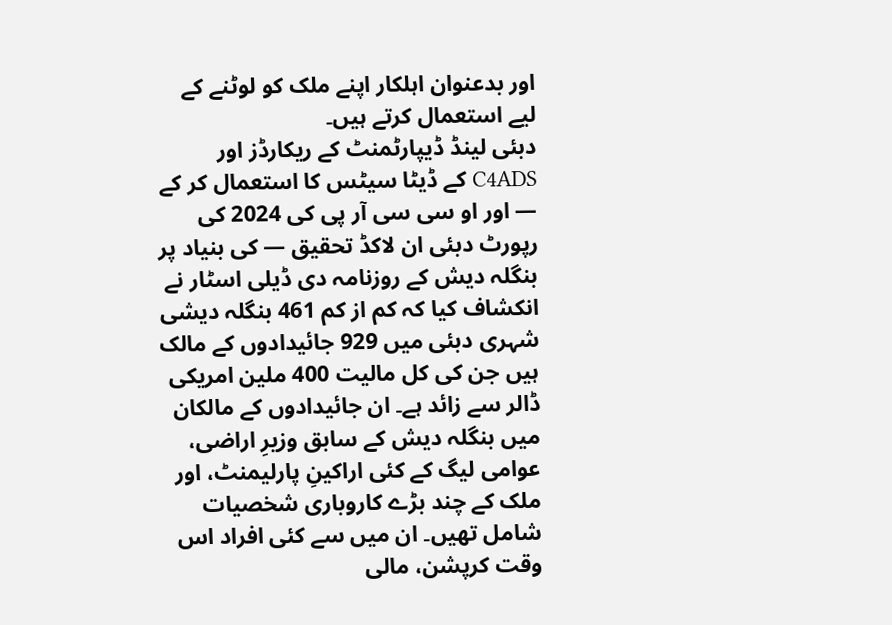اور بدعنوان اہلکار اپنے ملک کو لوٹنے کے لیے استعمال کرتے ہیں۔
دبئی لینڈ ڈیپارٹمنٹ کے ریکارڈز اور C4ADS کے ڈیٹا سیٹس کا استعمال کر کے — اور او سی سی آر پی کی 2024 کی رپورٹ دبئی ان لاکڈ تحقیق — کی بنیاد پر بنگلہ دیش کے روزنامہ دی ڈیلی اسٹار نے انکشاف کیا کہ کم از کم 461 بنگلہ دیشی شہری دبئی میں 929 جائیدادوں کے مالک ہیں جن کی کل مالیت 400 ملین امریکی ڈالر سے زائد ہے۔ ان جائیدادوں کے مالکان میں بنگلہ دیش کے سابق وزیرِ اراضی، عوامی لیگ کے کئی اراکینِ پارلیمنٹ، اور ملک کے چند بڑے کاروباری شخصیات شامل تھیں۔ ان میں سے کئی افراد اس وقت کرپشن، مالی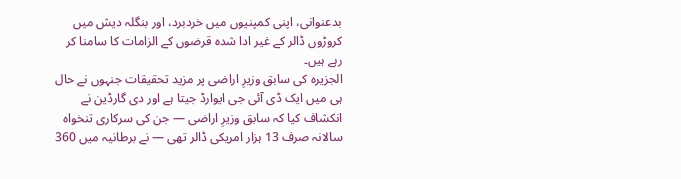بدعنوانی، اپنی کمپنیوں میں خردبرد، اور بنگلہ دیش میں کروڑوں ڈالر کے غیر ادا شدہ قرضوں کے الزامات کا سامنا کر رہے ہیں۔
الجزیرہ کی سابق وزیرِ اراضی پر مزید تحقیقات جنہوں نے حال ہی میں ایک ڈی آئی جی ایوارڈ جیتا ہے اور دی گارڈین نے انکشاف کیا کہ سابق وزیرِ اراضی — جن کی سرکاری تنخواہ سالانہ صرف 13 ہزار امریکی ڈالر تھی — نے برطانیہ میں 360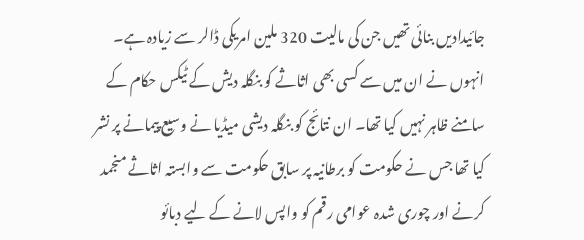جائیدادیں بنائی تھیں جن کی مالیت 320 ملین امریکی ڈالر سے زیادہ ہے۔ انہوں نے ان میں سے کسی بھی اثاثے کو بنگلہ دیش کے ٹیکس حکام کے سامنے ظاہر نہیں کیا تھا۔ ان نتائج کو بنگلہ دیشی میڈیا نے وسیع پیمانے پر نشر کیا تھا جس نے حکومت کو برطانیہ پر سابق حکومت سے وابستہ اثاثے منجمد کرنے اور چوری شدہ عوامی رقم کو واپس لانے کے لیے دبائو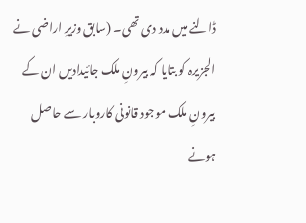ڈالنے میں مدد دی تھی۔ (سابق وزیرِ اراضی نے الجزیرہ کو بتایا کہ بیرونِ ملک جائیدادیں ان کے بیرونِ ملک موجود قانونی کاروبار سے حاصل ہونے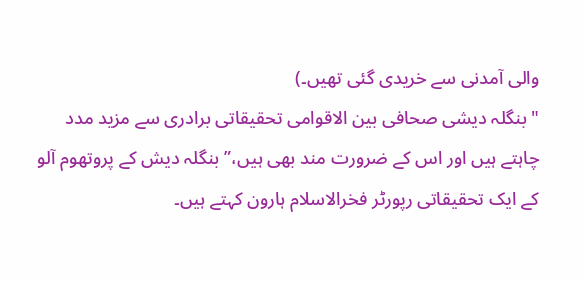والی آمدنی سے خریدی گئی تھیں۔)
"بنگلہ دیشی صحافی بین الاقوامی تحقیقاتی برادری سے مزید مدد چاہتے ہیں اور اس کے ضرورت مند بھی ہیں،” بنگلہ دیش کے پروتھوم آلو کے ایک تحقیقاتی رپورٹر فخرالاسلام ہارون کہتے ہیں۔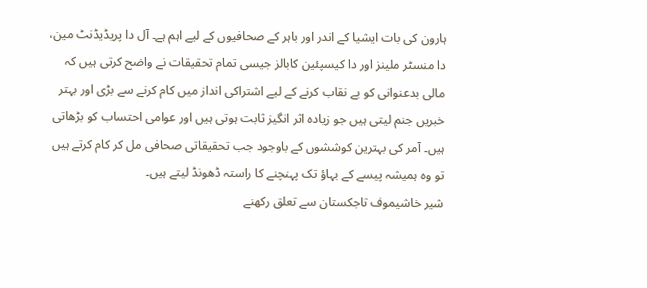ہارون کی بات ایشیا کے اندر اور باہر کے صحافیوں کے لیے اہم ہے۔ آل دا پریڈیڈنٹ مین، دا منسٹر ملینز اور دا کیسپئین کابالز جیسی تمام تحقیقات نے واضح کرتی ہیں کہ مالی بدعنوانی کو بے نقاب کرنے کے لیے اشتراکی انداز میں کام کرنے سے بڑی اور بہتر خبریں جنم لیتی ہیں جو زیادہ اثر انگیز ثابت ہوتی ہیں اور عوامی احتساب کو بڑھاتی ہیں۔ آمر کی بہترین کوششوں کے باوجود جب تحقیقاتی صحافی مل کر کام کرتے ہیں تو وہ ہمیشہ پیسے کے بہاؤ تک پہنچنے کا راستہ ڈھونڈ لیتے ہیں۔
شیر خاشیموف تاجکستان سے تعلق رکھنے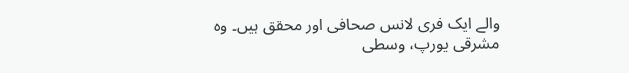والے ایک فری لانس صحافی اور محقق ہیں۔ وہ مشرقی یورپ، وسطی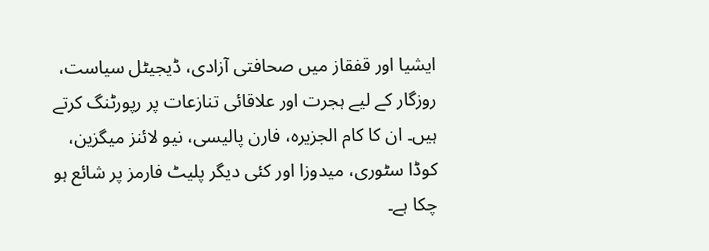ایشیا اور قفقاز میں صحافتی آزادی، ڈیجیٹل سیاست، روزگار کے لیے ہجرت اور علاقائی تنازعات پر رپورٹنگ کرتے ہیں۔ ان کا کام الجزیرہ، فارن پالیسی، نیو لائنز میگزین، کوڈا سٹوری، میدوزا اور کئی دیگر پلیٹ فارمز پر شائع ہو چکا ہے۔